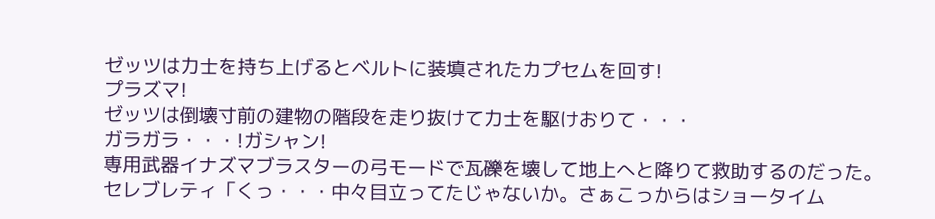ゼッツは力士を持ち上げるとベルトに装填されたカプセムを回す!
プラズマ!
ゼッツは倒壊寸前の建物の階段を走り抜けて力士を駆けおりて・・・
ガラガラ・・・!ガシャン!
専用武器イナズマブラスターの弓モードで瓦礫を壊して地上へと降りて救助するのだった。
セレブレティ「くっ・・・中々目立ってたじゃないか。さぁこっからはショータイム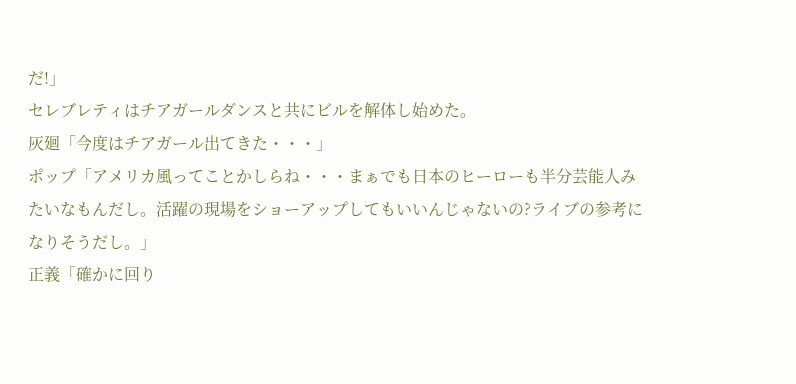だ!」
セレブレティはチアガールダンスと共にビルを解体し始めた。
灰廻「今度はチアガール出てきた・・・」
ポップ「アメリカ風ってことかしらね・・・まぁでも日本のヒーローも半分芸能人みたいなもんだし。活躍の現場をショーアップしてもいいんじゃないの?ライブの参考になりそうだし。」
正義「確かに回り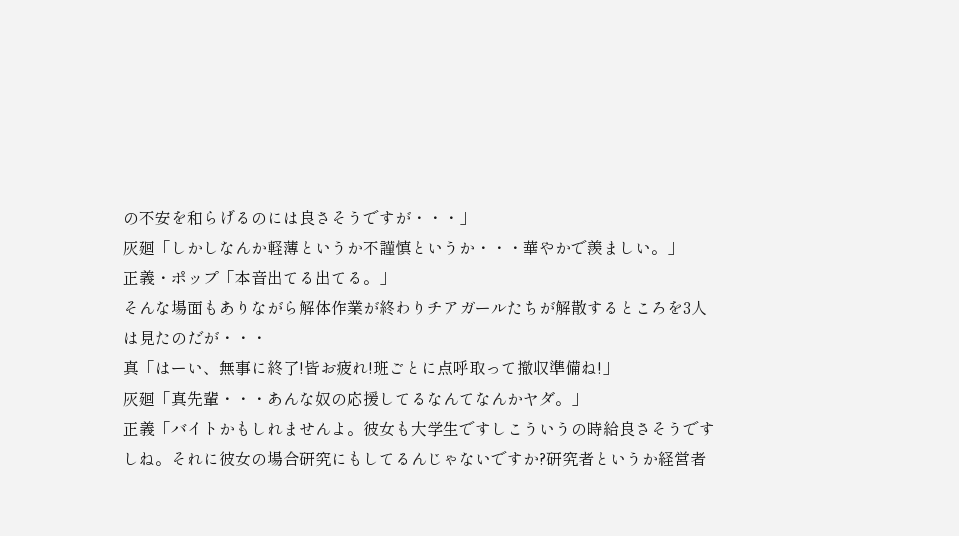の不安を和らげるのには良さそうですが・・・」
灰廻「しかしなんか軽薄というか不謹慎というか・・・華やかで羨ましい。」
正義・ポップ「本音出てる出てる。」
そんな場面もありながら解体作業が終わりチアガールたちが解散するところを3人は見たのだが・・・
真「はーい、無事に終了!皆お疲れ!班ごとに点呼取って撤収準備ね!」
灰廻「真先輩・・・あんな奴の応援してるなんてなんかヤダ。」
正義「バイトかもしれませんよ。彼女も大学生ですしこういうの時給良さそうですしね。それに彼女の場合研究にもしてるんじゃないですか?研究者というか経営者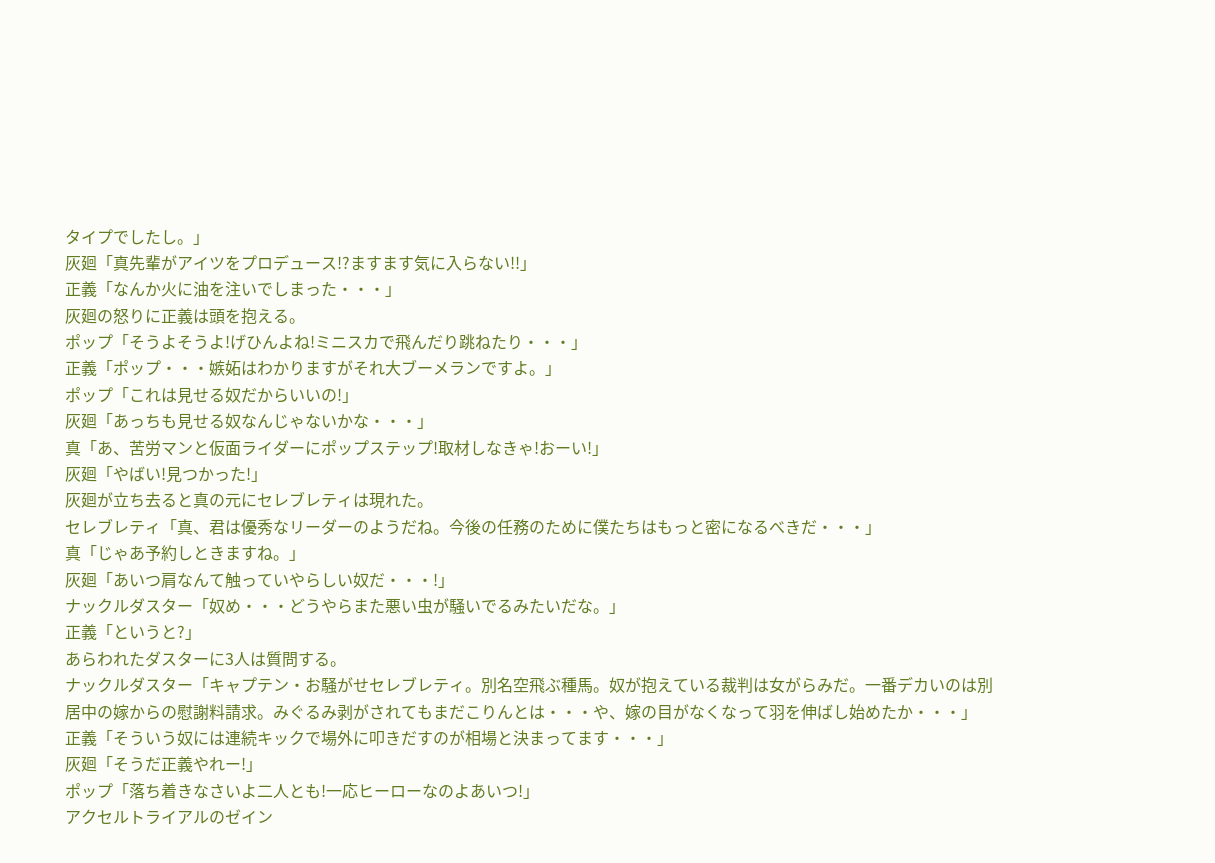タイプでしたし。」
灰廻「真先輩がアイツをプロデュース!?ますます気に入らない!!」
正義「なんか火に油を注いでしまった・・・」
灰廻の怒りに正義は頭を抱える。
ポップ「そうよそうよ!げひんよね!ミニスカで飛んだり跳ねたり・・・」
正義「ポップ・・・嫉妬はわかりますがそれ大ブーメランですよ。」
ポップ「これは見せる奴だからいいの!」
灰廻「あっちも見せる奴なんじゃないかな・・・」
真「あ、苦労マンと仮面ライダーにポップステップ!取材しなきゃ!おーい!」
灰廻「やばい!見つかった!」
灰廻が立ち去ると真の元にセレブレティは現れた。
セレブレティ「真、君は優秀なリーダーのようだね。今後の任務のために僕たちはもっと密になるべきだ・・・」
真「じゃあ予約しときますね。」
灰廻「あいつ肩なんて触っていやらしい奴だ・・・!」
ナックルダスター「奴め・・・どうやらまた悪い虫が騒いでるみたいだな。」
正義「というと?」
あらわれたダスターに3人は質問する。
ナックルダスター「キャプテン・お騒がせセレブレティ。別名空飛ぶ種馬。奴が抱えている裁判は女がらみだ。一番デカいのは別居中の嫁からの慰謝料請求。みぐるみ剥がされてもまだこりんとは・・・や、嫁の目がなくなって羽を伸ばし始めたか・・・」
正義「そういう奴には連続キックで場外に叩きだすのが相場と決まってます・・・」
灰廻「そうだ正義やれー!」
ポップ「落ち着きなさいよ二人とも!一応ヒーローなのよあいつ!」
アクセルトライアルのゼイン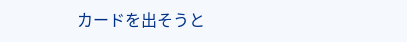カードを出そうと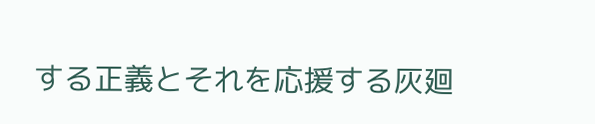する正義とそれを応援する灰廻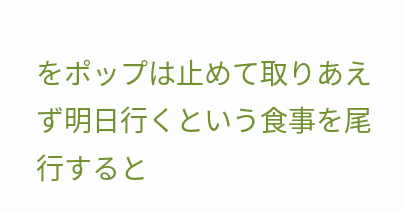をポップは止めて取りあえず明日行くという食事を尾行すると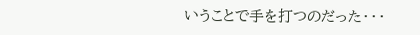いうことで手を打つのだった・・・